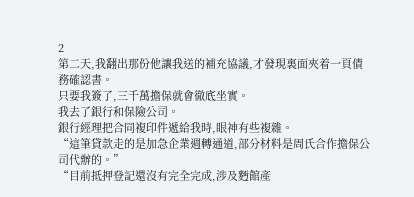2
第二天,我翻出那份他讓我送的補充協議,才發現裏面夾着一頁債務確認書。
只要我簽了,三千萬擔保就會徹底坐實。
我去了銀行和保險公司。
銀行經理把合同複印件遞給我時,眼神有些複雜。
“這筆貸款走的是加急企業週轉通道,部分材料是周氏合作擔保公司代辦的。”
“目前抵押登記還沒有完全完成,涉及麪館產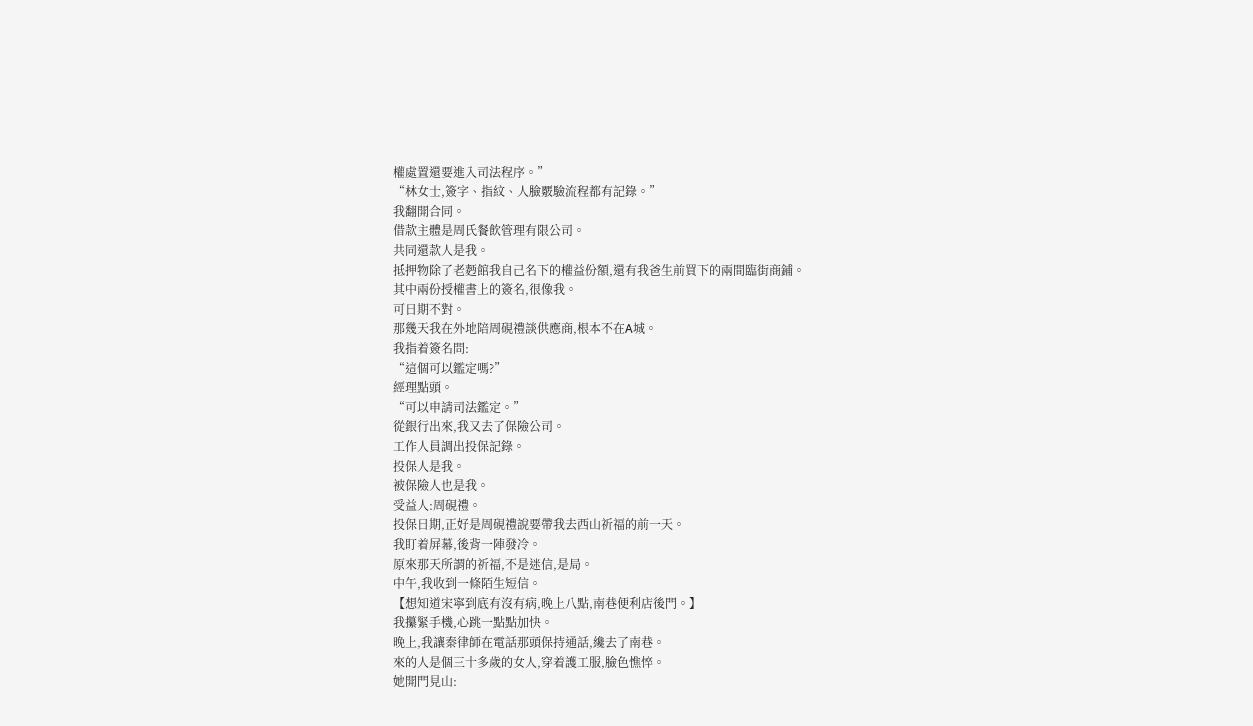權處置還要進入司法程序。”
“林女士,簽字、指紋、人臉覈驗流程都有記錄。”
我翻開合同。
借款主體是周氏餐飲管理有限公司。
共同還款人是我。
抵押物除了老麪館我自己名下的權益份額,還有我爸生前買下的兩間臨街商鋪。
其中兩份授權書上的簽名,很像我。
可日期不對。
那幾天我在外地陪周硯禮談供應商,根本不在A城。
我指着簽名問:
“這個可以鑑定嗎?”
經理點頭。
“可以申請司法鑑定。”
從銀行出來,我又去了保險公司。
工作人員調出投保記錄。
投保人是我。
被保險人也是我。
受益人:周硯禮。
投保日期,正好是周硯禮說要帶我去西山祈福的前一天。
我盯着屏幕,後背一陣發冷。
原來那天所謂的祈福,不是迷信,是局。
中午,我收到一條陌生短信。
【想知道宋寧到底有沒有病,晚上八點,南巷便利店後門。】
我攥緊手機,心跳一點點加快。
晚上,我讓秦律師在電話那頭保持通話,纔去了南巷。
來的人是個三十多歲的女人,穿着護工服,臉色憔悴。
她開門見山: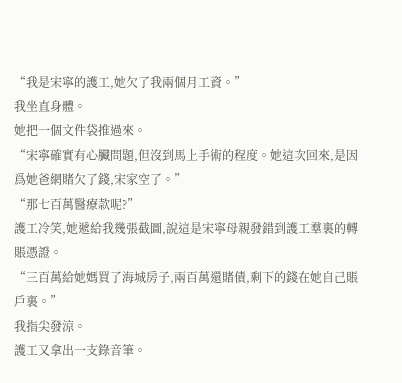“我是宋寧的護工,她欠了我兩個月工資。”
我坐直身體。
她把一個文件袋推過來。
“宋寧確實有心臟問題,但沒到馬上手術的程度。她這次回來,是因爲她爸網賭欠了錢,宋家空了。”
“那七百萬醫療款呢?”
護工冷笑,她遞給我幾張截圖,說這是宋寧母親發錯到護工羣裏的轉賬憑證。
“三百萬給她媽買了海城房子,兩百萬還賭債,剩下的錢在她自己賬戶裏。”
我指尖發涼。
護工又拿出一支錄音筆。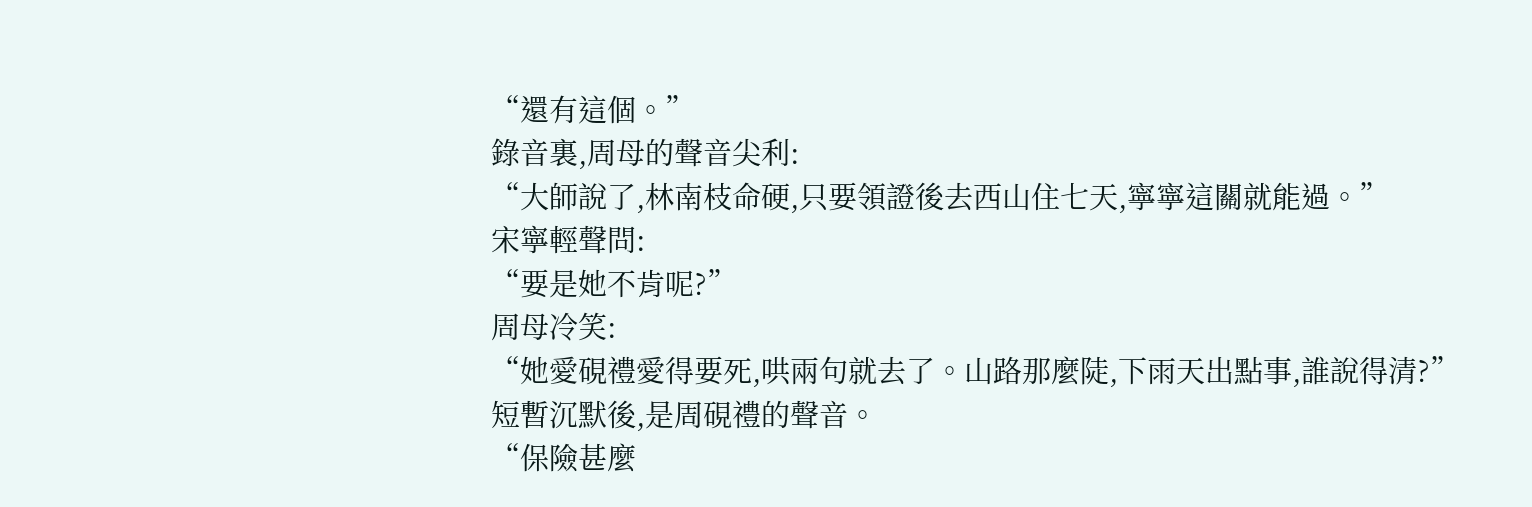“還有這個。”
錄音裏,周母的聲音尖利:
“大師說了,林南枝命硬,只要領證後去西山住七天,寧寧這關就能過。”
宋寧輕聲問:
“要是她不肯呢?”
周母冷笑:
“她愛硯禮愛得要死,哄兩句就去了。山路那麼陡,下雨天出點事,誰說得清?”
短暫沉默後,是周硯禮的聲音。
“保險甚麼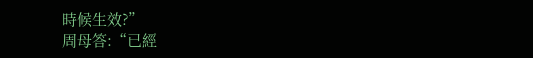時候生效?”
周母答:“已經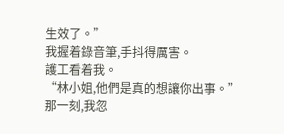生效了。”
我握着錄音筆,手抖得厲害。
護工看着我。
“林小姐,他們是真的想讓你出事。”
那一刻,我忽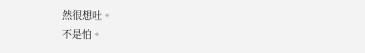然很想吐。
不是怕。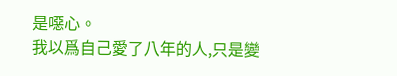是噁心。
我以爲自己愛了八年的人,只是變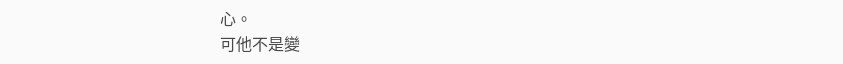心。
可他不是變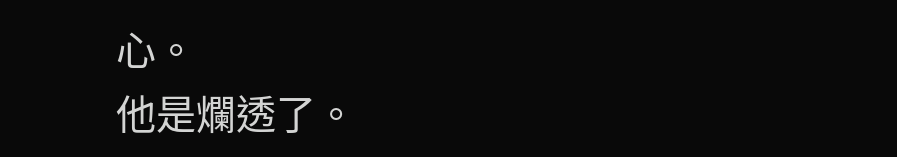心。
他是爛透了。